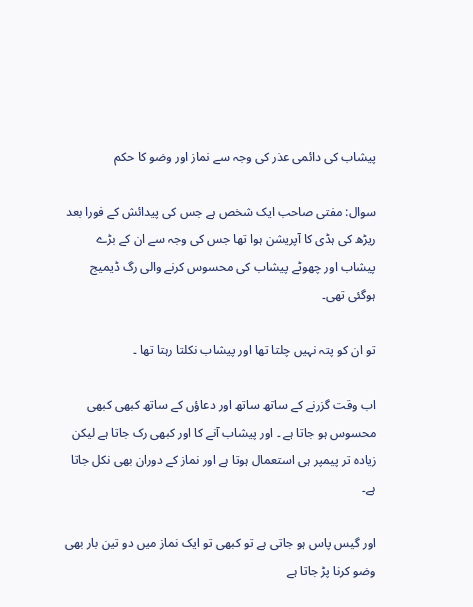پیشاب کی دائمی عذر کی وجہ سے نماز اور وضو کا حکم

سوال: مفتی صاحب ایک شخص ہے جس کی پیدائش کے فورا بعد ریڑھ کی ہڈی کا آپریشن ہوا تھا جس کی وجہ سے ان کے بڑے پیشاب اور چھوٹے پیشاب کی محسوس کرنے والی رگ ڈیمیج ہوگئی تھی۔

تو ان کو پتہ نہیں چلتا تھا اور پیشاب نکلتا رہتا تھا ۔

اب وقت گزرنے کے ساتھ ساتھ اور دعاؤں کے ساتھ کبھی کبھی محسوس ہو جاتا ہے ۔ اور پیشاب آنے کا اور کبھی رک جاتا ہے لیکن زیادہ تر پیمپر ہی استعمال ہوتا ہے اور نماز کے دوران بھی نکل جاتا ہے۔

اور گیس پاس ہو جاتی ہے تو کبھی تو ایک نماز میں دو تین بار بھی وضو کرنا پڑ جاتا ہے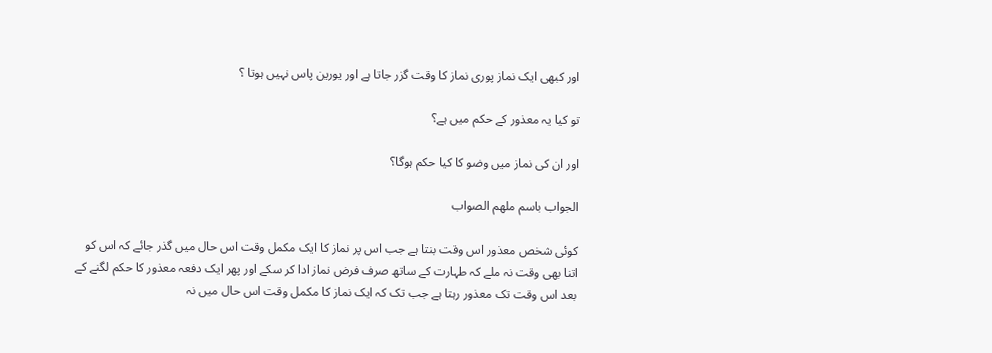اور کبھی ایک نماز پوری نماز کا وقت گزر جاتا ہے اور یورین پاس نہیں ہوتا ؟

تو کیا یہ معذور کے حکم میں ہے؟

اور ان کی نماز میں وضو کا کیا حکم ہوگا؟

الجواب باسم ملھم الصواب

کوئی شخص معذور اس وقت بنتا ہے جب اس پر نماز کا ایک مکمل وقت اس حال میں گذر جائے کہ اس کو اتنا بھی وقت نہ ملے کہ طہارت کے ساتھ صرف فرض نماز ادا کر سکے اور پھر ایک دفعہ معذور کا حکم لگنے کے بعد اس وقت تک معذور رہتا ہے جب تک کہ ایک نماز کا مکمل وقت اس حال میں نہ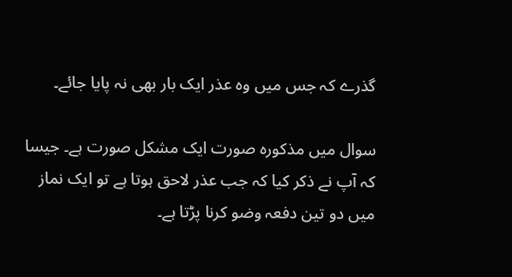گذرے کہ جس میں وہ عذر ایک بار بھی نہ پایا جائے۔

سوال میں مذکورہ صورت ایک مشکل صورت ہے۔ جیسا کہ آپ نے ذکر کیا کہ جب عذر لاحق ہوتا ہے تو ایک نماز میں دو تین دفعہ وضو کرنا پڑتا ہے۔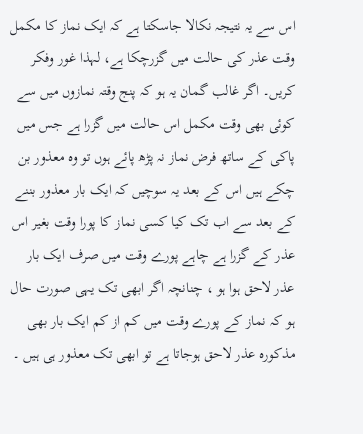اس سے یہ نتیجہ نکالا جاسکتا ہے کہ ایک نماز کا مکمل وقت عذر کی حالت میں گزرچکا ہے، لہذا غور وفکر کریں۔ اگر غالب گمان یہ ہو کہ پنج وقتہ نمازوں میں سے کوئی بھی وقت مکمل اس حالت میں گزرا ہے جس میں پاکی کے ساتھ فرض نماز نہ پڑھ پائے ہوں تو وہ معذور بن چکے ہیں اس کے بعد یہ سوچیں کہ ایک بار معذور بننے کے بعد سے اب تک کیا کسی نماز کا پورا وقت بغیر اس عذر کے گزرا ہے چاہے پورے وقت میں صرف ایک بار عذر لاحق ہوا ہو ، چنانچہ اگر ابھی تک یہی صورت حال ہو کہ نماز کے پورے وقت میں کم از کم ایک بار بھی مذکورہ عذر لاحق ہوجاتا ہے تو ابھی تک معذور ہی ہیں ۔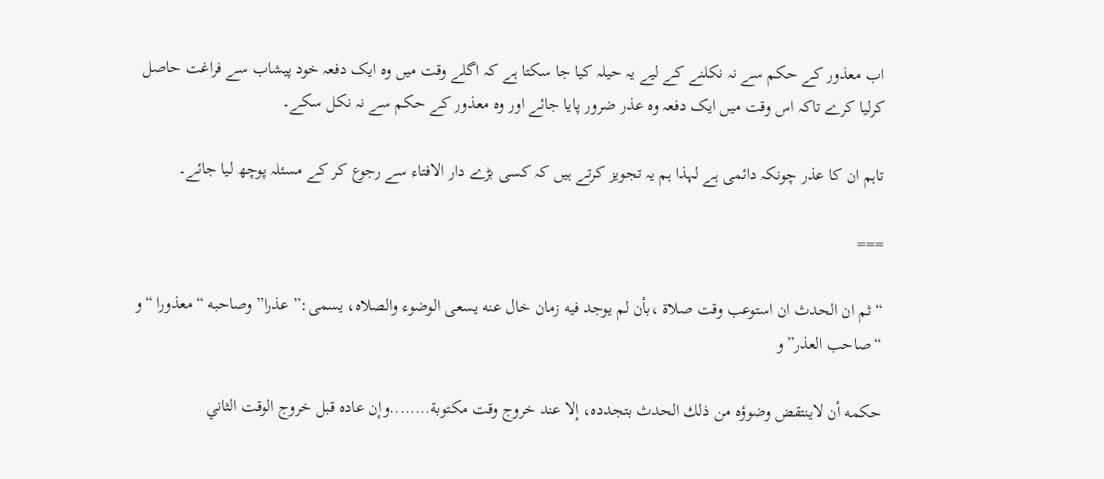اب معذور کے حکم سے نہ نکلنے کے لیے یہ حیلہ کیا جا سکتا ہے کہ اگلے وقت میں وہ ایک دفعہ خود پیشاب سے فراغت حاصل کرلیا کرے تاکہ اس وقت میں ایک دفعہ وہ عذر ضرور پایا جائے اور وہ معذور کے حکم سے نہ نکل سکے۔

تاہم ان کا عذر چونکہ دائمی ہے لہذا ہم یہ تجویز کرتے ہیں کہ کسی بڑے دار الافتاء سے رجوع کر کے مسئلہ پوچھ لیا جائے۔

===

“ثم ان الحدث ان استوعب وقت صلاة ،بأن لم يوجد فيه زمان خال عنه يسعى الوضوء والصلاه، يسمى:” عذرا” وصاحبه “معذورا “و “صاحب العذر”و

حكمه أن لاينتقض وضوؤه من ذلك الحدث بتجدده، إلا عند خروج وقت مكتوبة……..وإن عاده قبل خروج الوقت الثاني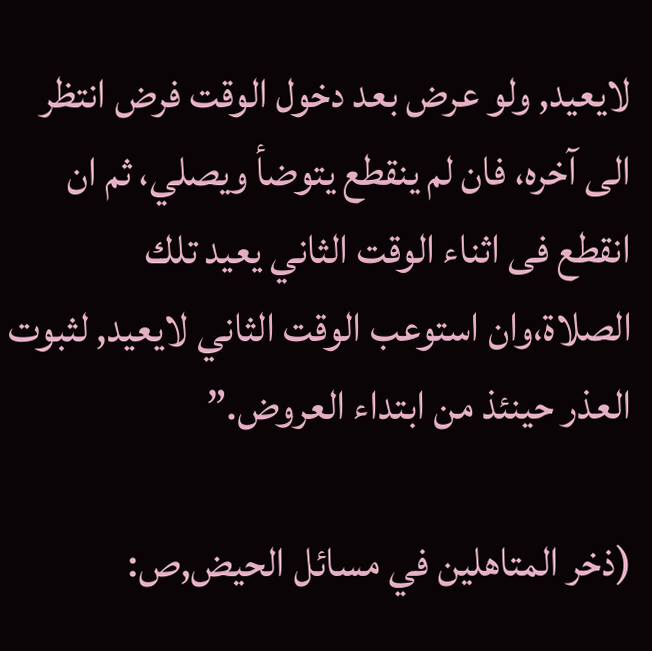لايعيد, ولو عرض بعد دخول الوقت فرض انتظر الى آخره، فان لم ينقطع يتوضأ ويصلي، ثم ان انقطع فى اثناء الوقت الثاني يعيد تلك الصلاة،وان استوعب الوقت الثاني لايعيد, لثبوت العذر حينئذ من ابتداء العروض.”

(ذخر المتاهلين في مسائل الحيض,ص: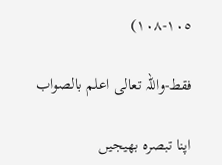١٠٥-١٠٨)

فقط-واللہ تعالی اعلم بالصواب

اپنا تبصرہ بھیجیں